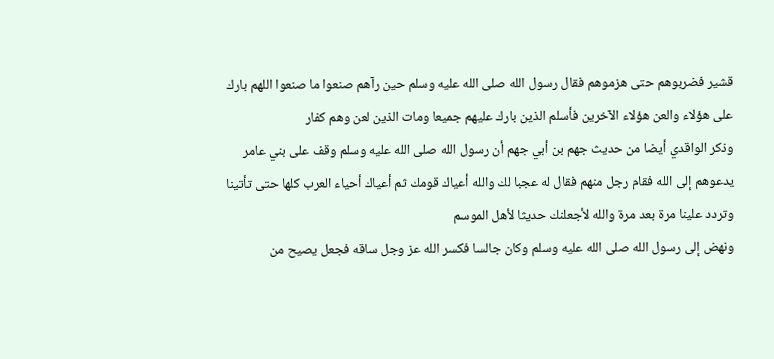قشير فضربوهم حتى هزموهم فقال رسول الله صلى الله عليه وسلم حين رآهم صنعوا ما صنعوا اللهم بارك على هؤلاء والعن هؤلاء الآخرين فأسلم الذين بارك عليهم جميعا ومات الذين لعن وهم كفار
وذكر الواقدي أيضا من حديث جهم بن أبي جهم أن رسول الله صلى الله عليه وسلم وقف على بني عامر يدعوهم إلى الله فقام رجل منهم فقال له عجبا لك والله أعياك قومك ثم أعياك أحياء العرب كلها حتى تأتينا وتردد علينا مرة بعد مرة والله لأجعلنك حديثا لأهل الموسم
ونهض إلى رسول الله صلى الله عليه وسلم وكان جالسا فكسر الله عز وجل ساقه فجعل يصيح من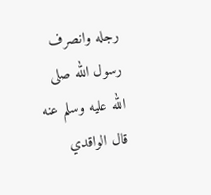رجله وانصرف رسول الله صلى الله عليه وسلم عنه
قال الواقدي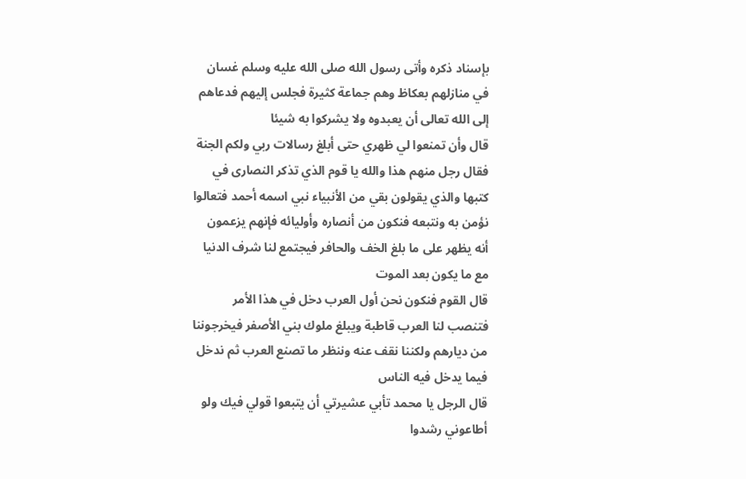بإسناد ذكره وأتى رسول الله صلى الله عليه وسلم غسان في منازلهم بعكاظ وهم جماعة كثيرة فجلس إليهم فدعاهم إلى الله تعالى أن يعبدوه ولا يشركوا به شيئا
قال وأن تمنعوا لي ظهري حتى أبلغ رسالات ربي ولكم الجنة
فقال رجل منهم هذا والله يا قوم الذي تذكر النصارى في كتبها والذي يقولون بقي من الأنبياء نبي اسمه أحمد فتعالوا نؤمن به ونتبعه فنكون من أنصاره وأوليائه فإنهم يزعمون أنه يظهر على ما بلغ الخف والحافر فيجتمع لنا شرف الدنيا مع ما يكون بعد الموت
قال القوم فنكون نحن أول العرب دخل في هذا الأمر فتنصب لنا العرب قاطبة ويبلغ ملوك بني الأصفر فيخرجوننا من ديارهم ولكننا نقف عنه وننظر ما تصنع العرب ثم ندخل فيما يدخل فيه الناس
قال الرجل يا محمد تأبي عشيرتي أن يتبعوا قولي فيك ولو أطاعوني رشدوا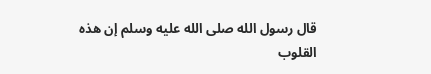قال رسول الله صلى الله عليه وسلم إن هذه القلوب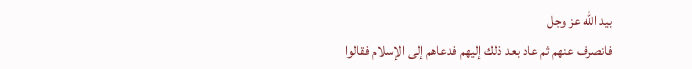بيد الله عز وجل
فانصرف عنهم ثم عاد بعد ذلك إليهم فدعاهم إلى الإسلام فقالوا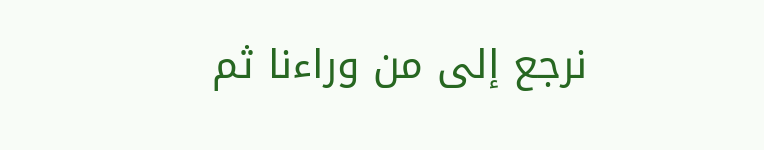نرجع إلى من وراءنا ثم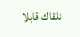نلقاك قابلا